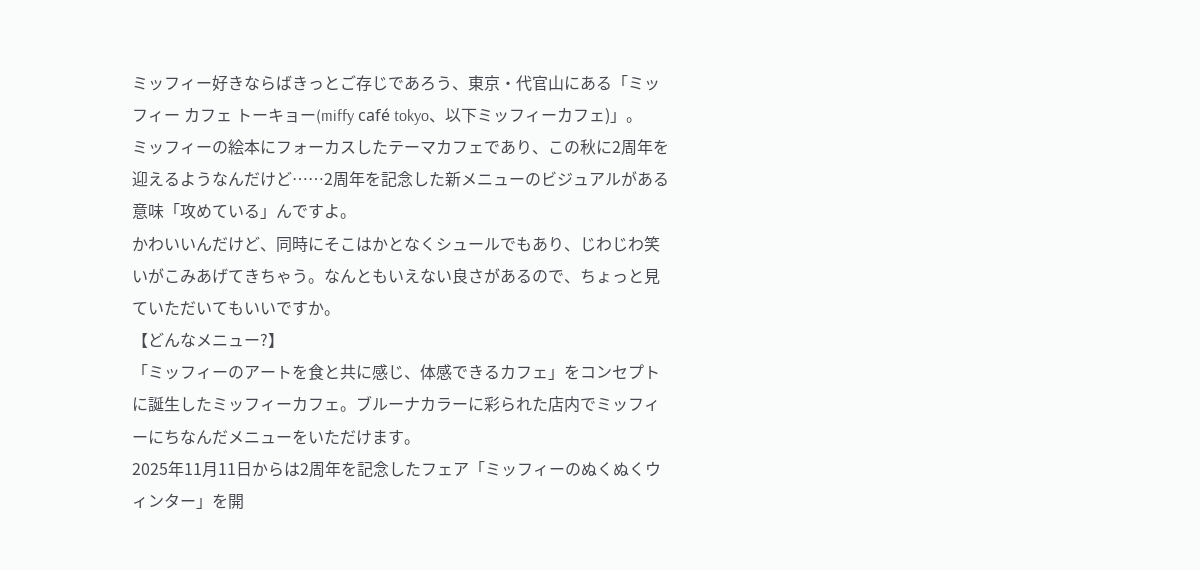ミッフィー好きならばきっとご存じであろう、東京・代官山にある「ミッフィー カフェ トーキョー(miffy café tokyo、以下ミッフィーカフェ)」。
ミッフィーの絵本にフォーカスしたテーマカフェであり、この秋に2周年を迎えるようなんだけど……2周年を記念した新メニューのビジュアルがある意味「攻めている」んですよ。
かわいいんだけど、同時にそこはかとなくシュールでもあり、じわじわ笑いがこみあげてきちゃう。なんともいえない良さがあるので、ちょっと見ていただいてもいいですか。
【どんなメニュー?】
「ミッフィーのアートを食と共に感じ、体感できるカフェ」をコンセプトに誕生したミッフィーカフェ。ブルーナカラーに彩られた店内でミッフィーにちなんだメニューをいただけます。
2025年11月11日からは2周年を記念したフェア「ミッフィーのぬくぬくウィンター」を開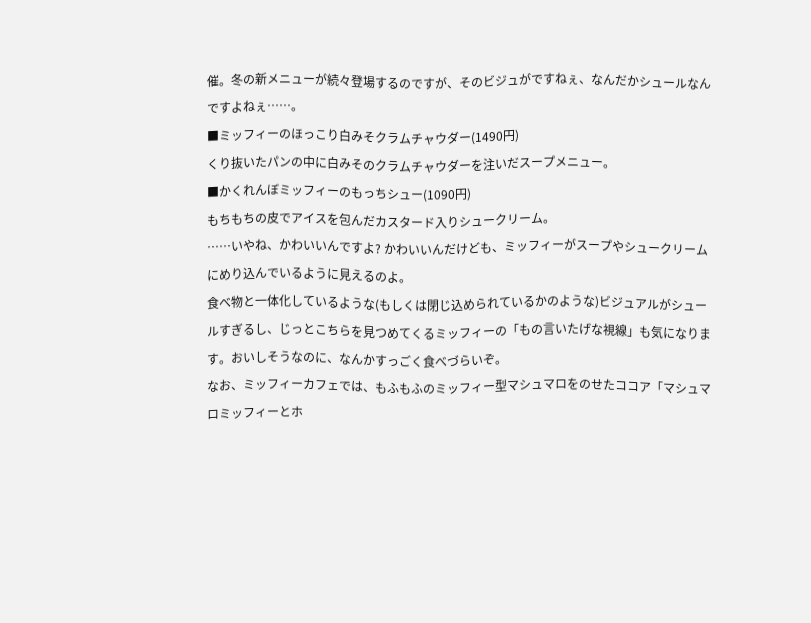催。冬の新メニューが続々登場するのですが、そのビジュがですねぇ、なんだかシュールなんですよねぇ……。
■ミッフィーのほっこり白みそクラムチャウダー(1490円)
くり抜いたパンの中に白みそのクラムチャウダーを注いだスープメニュー。
■かくれんぼミッフィーのもっちシュー(1090円)
もちもちの皮でアイスを包んだカスタード入りシュークリーム。
……いやね、かわいいんですよ? かわいいんだけども、ミッフィーがスープやシュークリームにめり込んでいるように見えるのよ。
食べ物と一体化しているような(もしくは閉じ込められているかのような)ビジュアルがシュールすぎるし、じっとこちらを見つめてくるミッフィーの「もの言いたげな視線」も気になります。おいしそうなのに、なんかすっごく食べづらいぞ。
なお、ミッフィーカフェでは、もふもふのミッフィー型マシュマロをのせたココア「マシュマロミッフィーとホ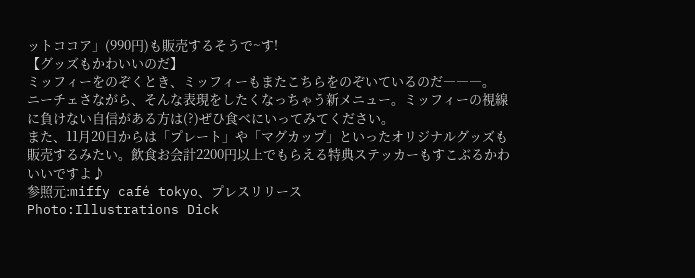ットココア」(990円)も販売するそうで~す!
【グッズもかわいいのだ】
ミッフィーをのぞくとき、ミッフィーもまたこちらをのぞいているのだ―――。
ニーチェさながら、そんな表現をしたくなっちゃう新メニュー。ミッフィーの視線に負けない自信がある方は(?)ぜひ食べにいってみてください。
また、11月20日からは「プレート」や「マグカップ」といったオリジナルグッズも販売するみたい。飲食お会計2200円以上でもらえる特典ステッカーもすこぶるかわいいですよ♪
参照元:miffy café tokyo、プレスリリース
Photo:Illustrations Dick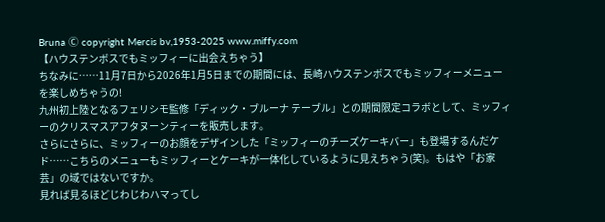Bruna Ⓒ copyright Mercis bv,1953-2025 www.miffy.com
【ハウステンボスでもミッフィーに出会えちゃう】
ちなみに……11月7日から2026年1月5日までの期間には、長崎ハウステンボスでもミッフィーメニューを楽しめちゃうの!
九州初上陸となるフェリシモ監修「ディック・ブルーナ テーブル」との期間限定コラボとして、ミッフィーのクリスマスアフタヌーンティーを販売します。
さらにさらに、ミッフィーのお顔をデザインした「ミッフィーのチーズケーキバー」も登場するんだケド……こちらのメニューもミッフィーとケーキが一体化しているように見えちゃう(笑)。もはや「お家芸」の域ではないですか。
見れば見るほどじわじわハマってし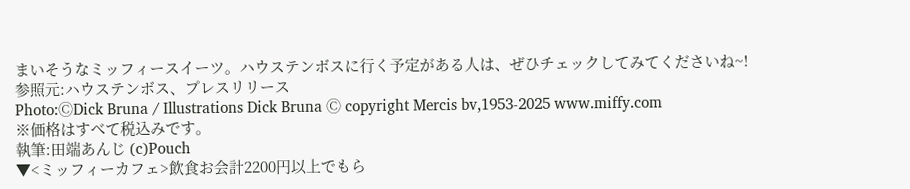まいそうなミッフィースイーツ。ハウステンボスに行く予定がある人は、ぜひチェックしてみてくださいね~!
参照元:ハウステンボス、プレスリリース
Photo:ⒸDick Bruna / Illustrations Dick Bruna Ⓒ copyright Mercis bv,1953-2025 www.miffy.com
※価格はすべて税込みです。
執筆:田端あんじ (c)Pouch
▼<ミッフィーカフェ>飲食お会計2200円以上でもら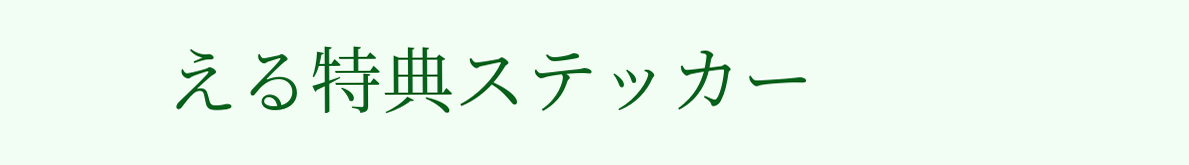える特典ステッカー